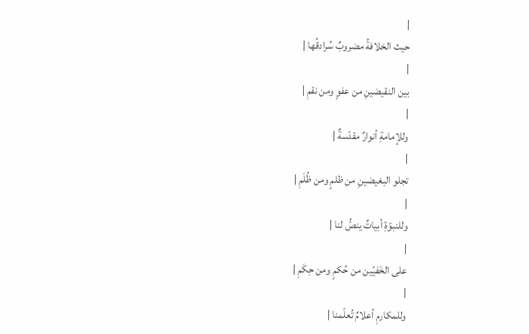|
حيث الخلافةُ مضروبٌ سُرادقُها |
|
بين النقيضينِ من عفوٍ ومن نقمِ |
|
وللإمامةِ أنوارٌ مقدّسةٌ |
|
تجلو البغيضينِ من ظلمٍ ومن ظُلَمِ |
|
وللنبوّةِ أبياتٌ ينصُّ لنا |
|
على الخَفيّين من حُكمٍ ومن حِكَمِ |
|
وللمكارمِ أعلامٌ تُعلّمنا |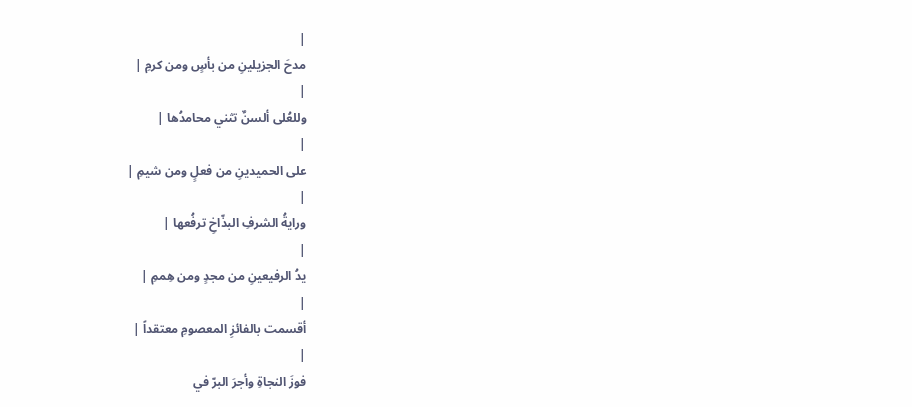|
مدحَ الجزيلينِ من بأسٍ ومن كرمِ |
|
وللعُلى ألسنٌ تثني محامدُها |
|
على الحميدينِ من فعلٍ ومن شيمِ |
|
ورايةُ الشرفِ البذّاخِ ترفُعها |
|
يدُ الرفيعينِ من مجدٍ ومن هِممِ |
|
أقسمت بالفائزِ المعصومِ معتقداً |
|
فوزَ النجاةِ وأجرَ البرّ في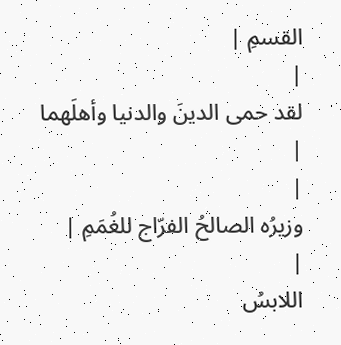القسمِ |
|
لقد حمى الدينَ والدنيا وأهلَهما |
|
وزيرُه الصالحُ الفرّاج للغُمَمِ |
|
اللابسُ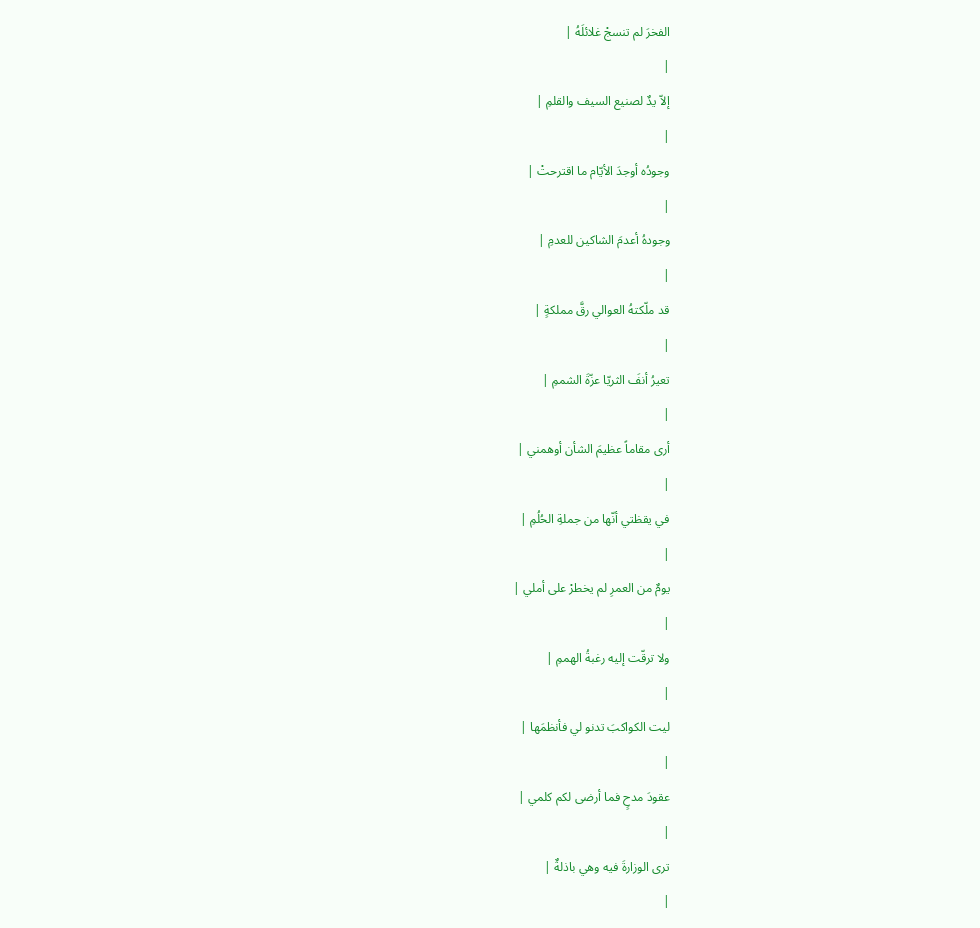الفخرَ لم تنسجْ غلائلَهُ |
|
إلاّ يدٌ لصنيع السيف والقلمِ |
|
وجودُه أوجدَ الأيّام ما اقترحتْ |
|
وجودهُ أعدمَ الشاكين للعدمِ |
|
قد ملّكتهُ العوالي رقَّ مملكةٍ |
|
تعيرُ أنفَ الثريّا عزّةَ الشممِ |
|
أرى مقاماً عظيمَ الشأن أوهمني |
|
في يقظتي أنّها من جملةِ الحُلُمِ |
|
يومٌ من العمرِ لم يخطرْ على أملي |
|
ولا ترقّت إليه رغبةُ الهممِ |
|
ليت الكواكبَ تدنو لي فأنظمَها |
|
عقودَ مدحٍ فما أرضى لكم كلمي |
|
ترى الوزارةَ فيه وهي باذلةٌ |
|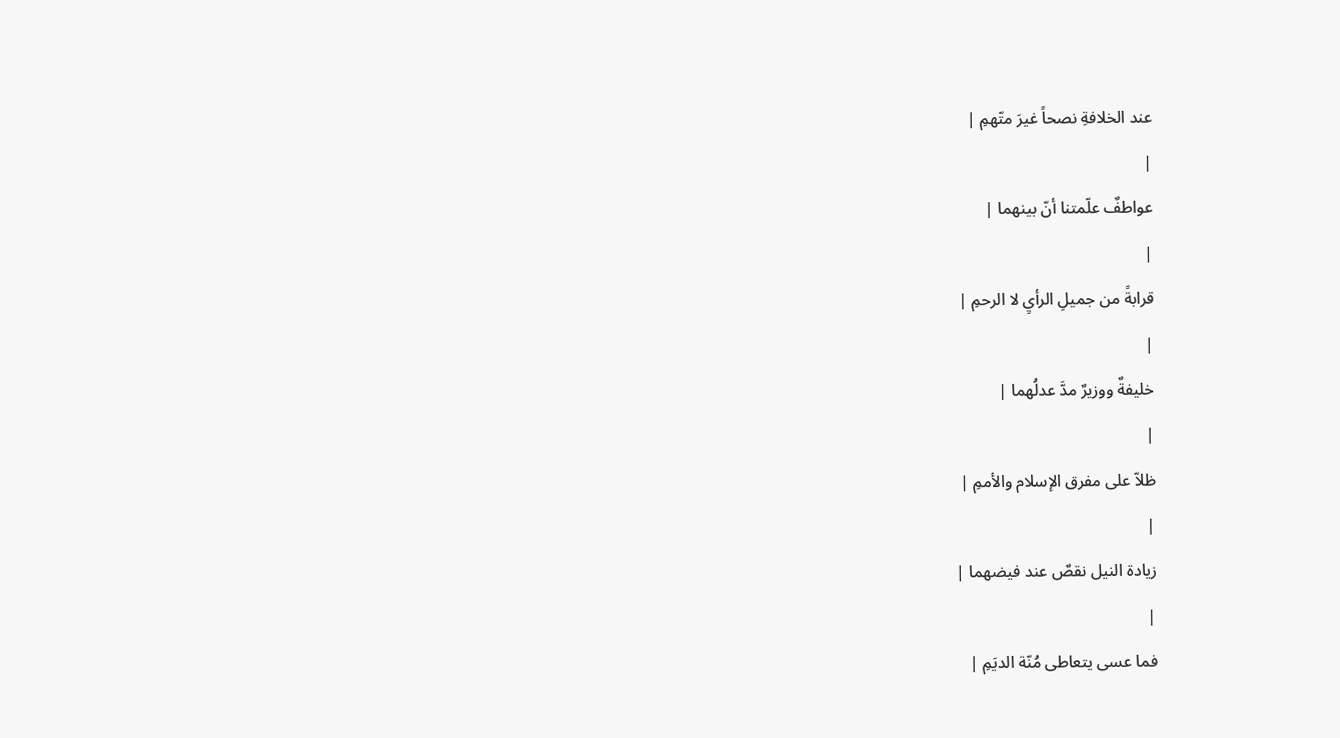عند الخلافةِ نصحاً غيرَ متّهمِ |
|
عواطفٌ علّمتنا أنّ بينهما |
|
قرابةً من جميلِ الرأيِ لا الرحمِ |
|
خليفةٌ ووزيرٌ مدَّ عدلُهما |
|
ظلاّ على مفرق الإسلام والأممِ |
|
زيادة النيل نقصٌ عند فيضهما |
|
فما عسى يتعاطى مُنّة الديَمِ |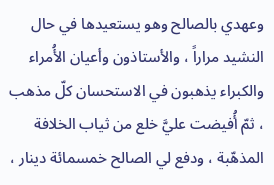وعهدي بالصالح وهو يستعيدها في حال النشيد مراراً ، والأستاذون وأعيان الأُمراء والكبراء يذهبون في الاستحسان كلّ مذهب ، ثمّ أُفيضت عليَّ خلع من ثياب الخلافة المذهّبة ، ودفع لي الصالح خمسمائة دينار ،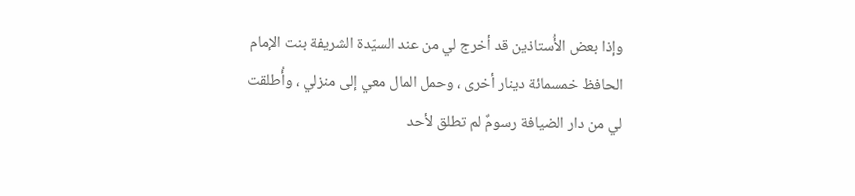وإذا بعض الأُستاذين قد أخرج لي من عند السيّدة الشريفة بنت الإمام الحافظ خمسمائة دينار أخرى ، وحمل المال معي إلى منزلي ، وأُطلقت لي من دار الضيافة رسومٌ لم تطلق لأحد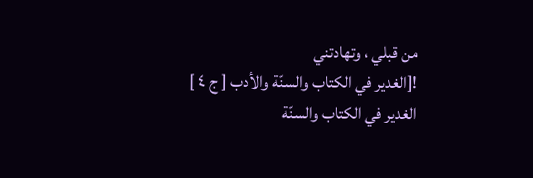من قبلي ، وتهادتني
![الغدير في الكتاب والسنّة والأدب [ ج ٤ ] الغدير في الكتاب والسنّة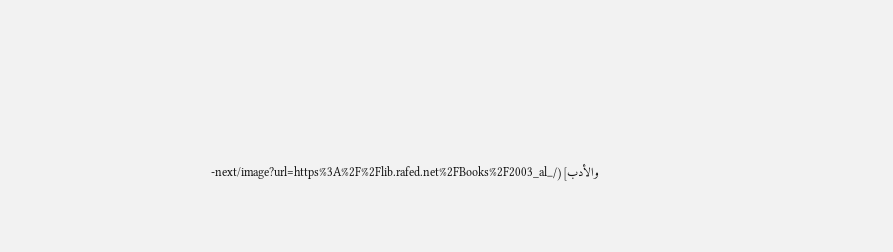والأدب](/_next/image?url=https%3A%2F%2Flib.rafed.net%2FBooks%2F2003_al-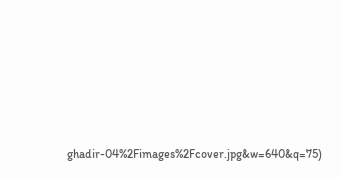ghadir-04%2Fimages%2Fcover.jpg&w=640&q=75)